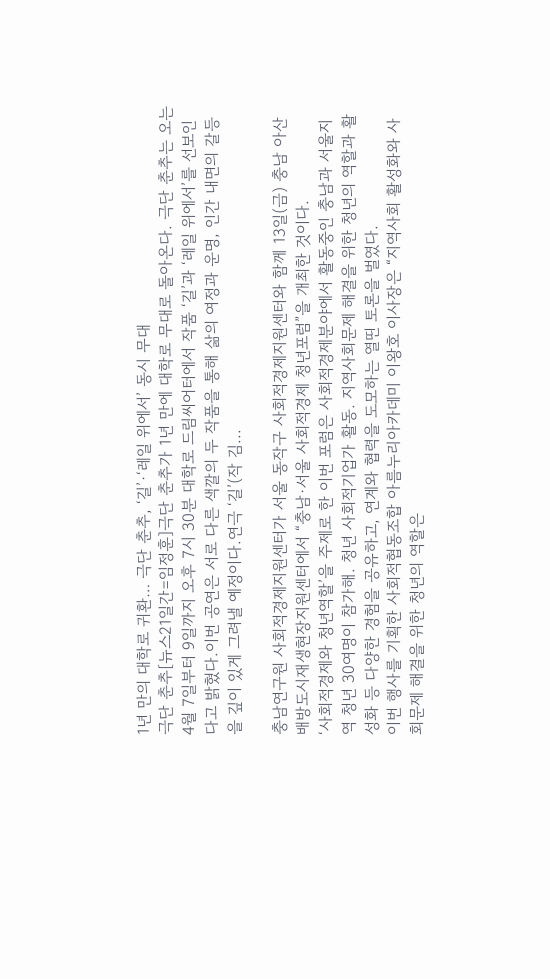1년 만의 대학로 귀환… 극단 춘추, ‘길’·‘레일 위에서’ 동시 무대
극단 춘추[뉴스21일간=임정훈]극단 춘추가 1년 만에 대학로 무대로 돌아온다. 극단 춘추는 오는 4월 7일부터 9일까지 오후 7시 30분 대학로 드림씨어터에서 작품 ‘길’과 ‘레일 위에서’를 선보인다고 밝혔다.이번 공연은 서로 다른 색깔의 두 작품을 통해 삶의 여정과 운명, 인간 내면의 갈등을 깊이 있게 그려낼 예정이다.연극 ‘길’(작 김...

충남연구원 사회적경제지원센터가 서울 동작구 사회적경제지원센터와 함께 13일(금) 충남 아산 배방도시재생현장지원센터에서 “충남·서울 사회적경제 청년포럼”을 개최한 것이다.
‘사회적경제와 청년역할’을 주제로 한 이번 포럼은 사회적경제분야에서 활동중인 충남과 서울지역 청년 30여명이 참가해. 청년 사회적기업가 활동. 지역사회문제 해결을 위한 청년의 역할과 활성화 등 다양한 경험을 공유하고, 연계와 협력을 도모하는 열띤 토론을 벌였다.
이번 행사를 기획한 사회적협동조합 아름누리아카데미 이왕호 이사장은 “지역사회 활성화와 사회문제 해결을 위한 청년의 역할은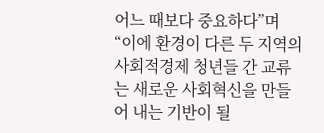어느 때보다 중요하다”며 “이에 환경이 다른 두 지역의 사회적경제 청년들 간 교류는 새로운 사회혁신을 만들어 내는 기반이 될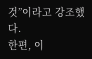것”이라고 강조했다.
한편, 이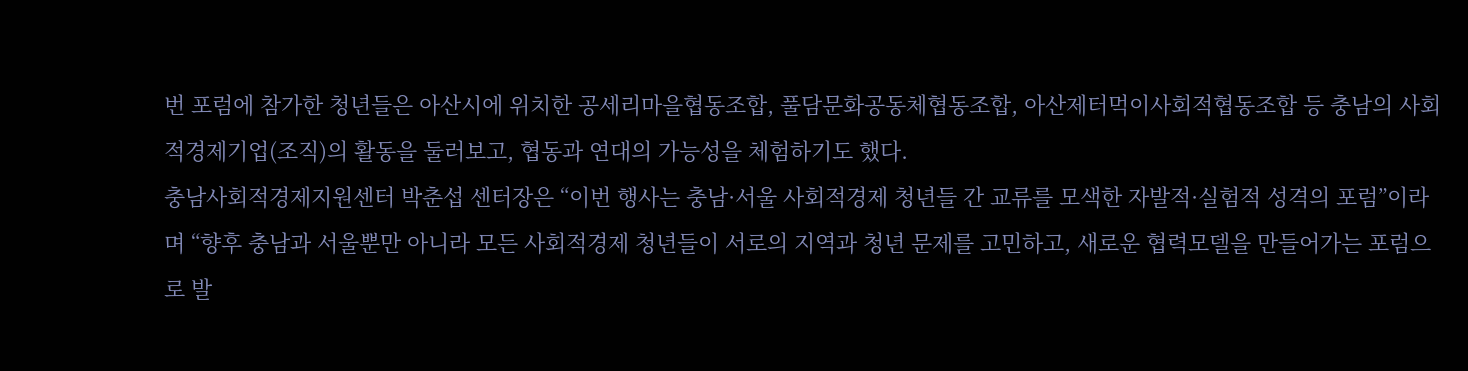번 포럼에 참가한 청년들은 아산시에 위치한 공세리마을협동조합, 풀담문화공동체협동조합, 아산제터먹이사회적협동조합 등 충남의 사회적경제기업(조직)의 활동을 둘러보고, 협동과 연대의 가능성을 체험하기도 했다.
충남사회적경제지원센터 박춘섭 센터장은 “이번 행사는 충남·서울 사회적경제 청년들 간 교류를 모색한 자발적·실험적 성격의 포럼”이라며 “향후 충남과 서울뿐만 아니라 모든 사회적경제 청년들이 서로의 지역과 청년 문제를 고민하고, 새로운 협력모델을 만들어가는 포럼으로 발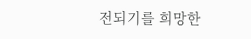전되기를 희망한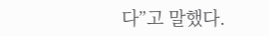다”고 말했다.